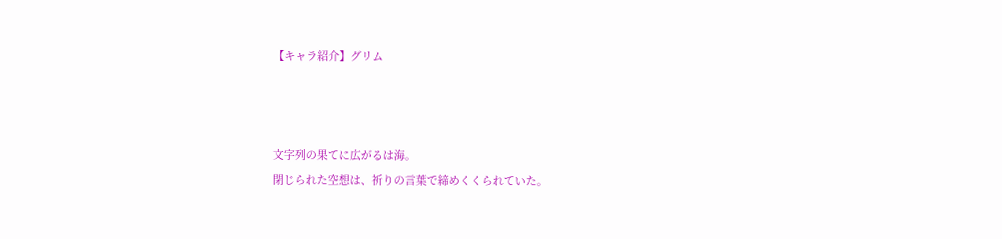【キャラ紹介】グリム



文字列の果てに広がるは海。
閉じられた空想は、祈りの言葉で締めくくられていた。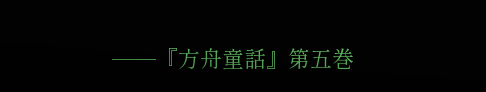──『方舟童話』第五巻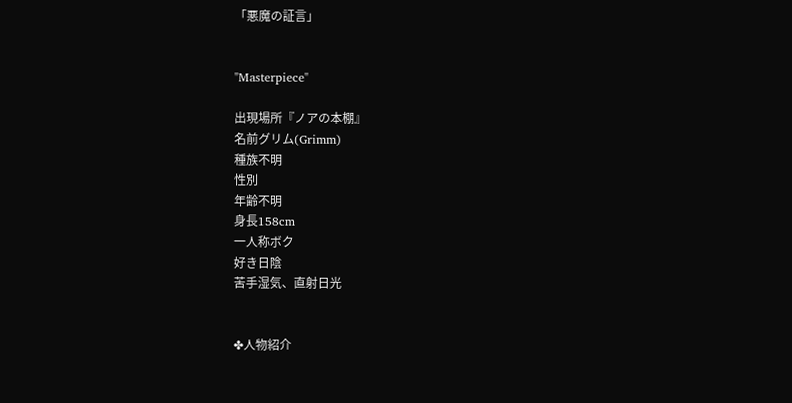「悪魔の証言」


"Masterpiece"

出現場所『ノアの本棚』
名前グリム(Grimm)
種族不明
性別
年齢不明
身長158cm
一人称ボク
好き日陰
苦手湿気、直射日光


✤人物紹介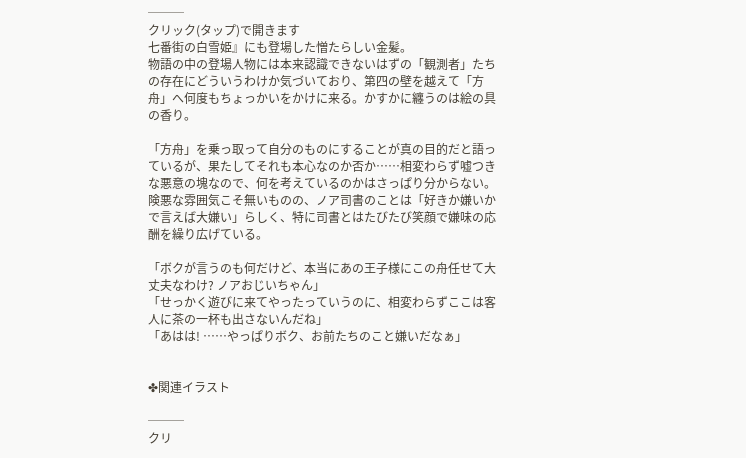───
クリック(タップ)で開きます
七番街の白雪姫』にも登場した憎たらしい金髪。
物語の中の登場人物には本来認識できないはずの「観測者」たちの存在にどういうわけか気づいており、第四の壁を越えて「方舟」へ何度もちょっかいをかけに来る。かすかに纏うのは絵の具の香り。

「方舟」を乗っ取って自分のものにすることが真の目的だと語っているが、果たしてそれも本心なのか否か……相変わらず嘘つきな悪意の塊なので、何を考えているのかはさっぱり分からない。
険悪な雰囲気こそ無いものの、ノア司書のことは「好きか嫌いかで言えば大嫌い」らしく、特に司書とはたびたび笑顔で嫌味の応酬を繰り広げている。

「ボクが言うのも何だけど、本当にあの王子様にこの舟任せて大丈夫なわけ? ノアおじいちゃん」
「せっかく遊びに来てやったっていうのに、相変わらずここは客人に茶の一杯も出さないんだね」
「あはは! ……やっぱりボク、お前たちのこと嫌いだなぁ」


✤関連イラスト

───
クリ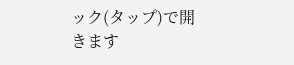ック(タップ)で開きます